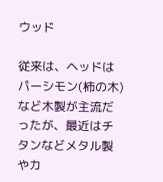ウッド

従来は、ヘッドはパーシモン(柿の木)など木製が主流だったが、最近はチタンなどメタル製やカ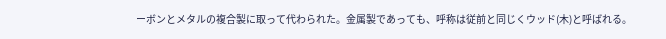ーボンとメタルの複合製に取って代わられた。金属製であっても、呼称は従前と同じくウッド(木)と呼ばれる。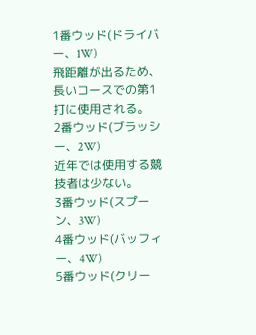1番ウッド(ドライバー、1W)
飛距離が出るため、長いコースでの第1打に使用される。
2番ウッド(ブラッシー、2W)
近年では使用する競技者は少ない。
3番ウッド(スプーン、3W)
4番ウッド(バッフィー、4W)
5番ウッド(クリー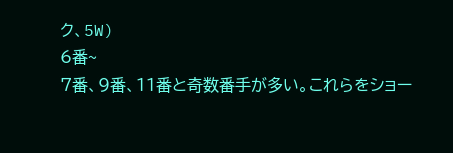ク、5W)
6番~
7番、9番、11番と奇数番手が多い。これらをショー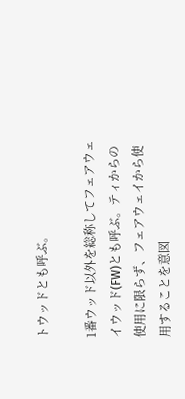トウッドとも呼ぶ。

1番ウッド以外を総称してフェアウェイウッド(FW)とも呼ぶ。ティからの使用に限らず、フェアウェイから使用することを意図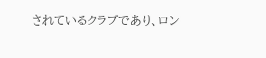されているクラブであり、ロン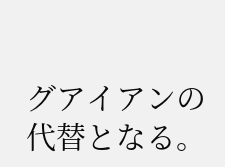グアイアンの代替となる。